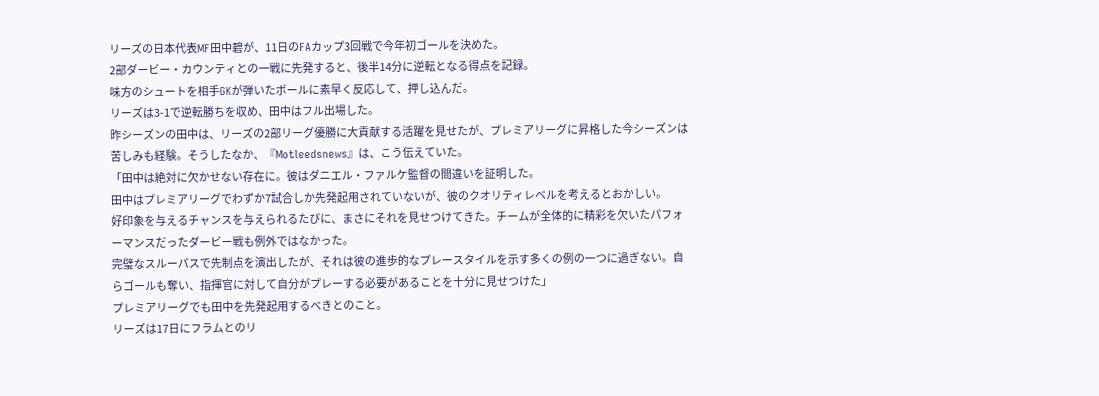リーズの日本代表MF田中碧が、11日のFAカップ3回戦で今年初ゴールを決めた。
2部ダービー・カウンティとの一戦に先発すると、後半14分に逆転となる得点を記録。
味方のシュートを相手GKが弾いたボールに素早く反応して、押し込んだ。
リーズは3-1で逆転勝ちを収め、田中はフル出場した。
昨シーズンの田中は、リーズの2部リーグ優勝に大貢献する活躍を見せたが、プレミアリーグに昇格した今シーズンは苦しみも経験。そうしたなか、『Motleedsnews』は、こう伝えていた。
「田中は絶対に欠かせない存在に。彼はダニエル・ファルケ監督の間違いを証明した。
田中はプレミアリーグでわずか7試合しか先発起用されていないが、彼のクオリティレベルを考えるとおかしい。
好印象を与えるチャンスを与えられるたびに、まさにそれを見せつけてきた。チームが全体的に精彩を欠いたパフォーマンスだったダービー戦も例外ではなかった。
完璧なスルーパスで先制点を演出したが、それは彼の進歩的なプレースタイルを示す多くの例の一つに過ぎない。自らゴールも奪い、指揮官に対して自分がプレーする必要があることを十分に見せつけた」
プレミアリーグでも田中を先発起用するべきとのこと。
リーズは17日にフラムとのリ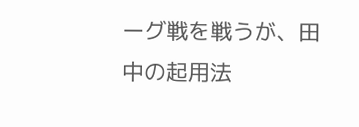ーグ戦を戦うが、田中の起用法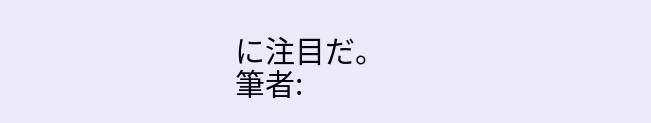に注目だ。
筆者: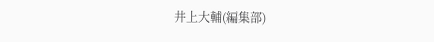井上大輔(編集部)